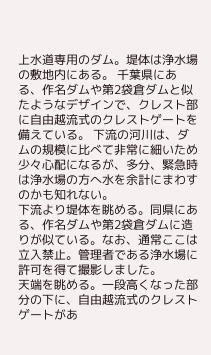上水道専用のダム。堤体は浄水場の敷地内にある。 千葉県にある、作名ダムや第2袋倉ダムと似たようなデザインで、クレスト部に自由越流式のクレストゲートを備えている。 下流の河川は、ダムの規模に比べて非常に細いため少々心配になるが、多分、緊急時は浄水場の方へ水を余計にまわすのかも知れない。
下流より堤体を眺める。同県にある、作名ダムや第2袋倉ダムに造りが似ている。なお、通常ここは立入禁止。管理者である浄水場に許可を得て撮影しました。
天端を眺める。一段高くなった部分の下に、自由越流式のクレストゲートがあ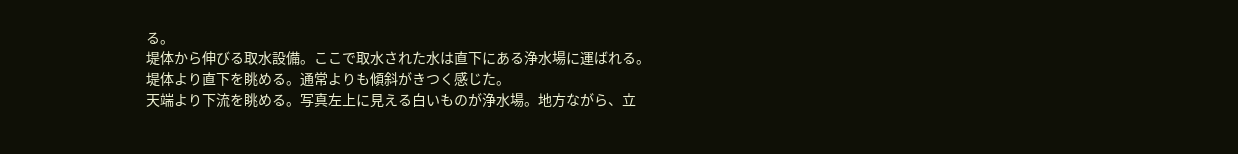る。
堤体から伸びる取水設備。ここで取水された水は直下にある浄水場に運ばれる。
堤体より直下を眺める。通常よりも傾斜がきつく感じた。
天端より下流を眺める。写真左上に見える白いものが浄水場。地方ながら、立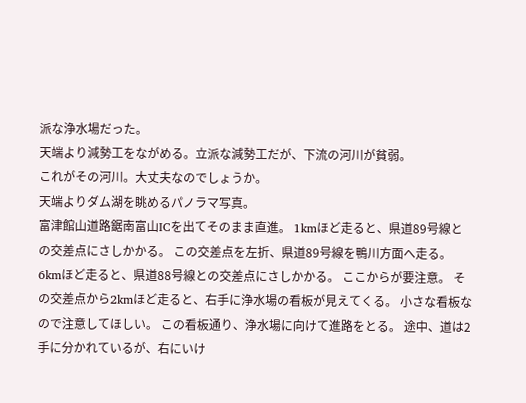派な浄水場だった。
天端より減勢工をながめる。立派な減勢工だが、下流の河川が貧弱。
これがその河川。大丈夫なのでしょうか。
天端よりダム湖を眺めるパノラマ写真。
富津館山道路鋸南富山ICを出てそのまま直進。 1kmほど走ると、県道89号線との交差点にさしかかる。 この交差点を左折、県道89号線を鴨川方面へ走る。 6kmほど走ると、県道88号線との交差点にさしかかる。 ここからが要注意。 その交差点から2kmほど走ると、右手に浄水場の看板が見えてくる。 小さな看板なので注意してほしい。 この看板通り、浄水場に向けて進路をとる。 途中、道は2手に分かれているが、右にいけ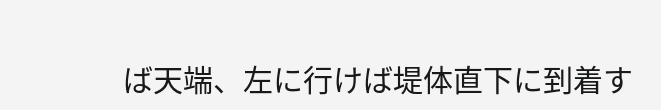ば天端、左に行けば堤体直下に到着す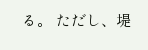る。 ただし、堤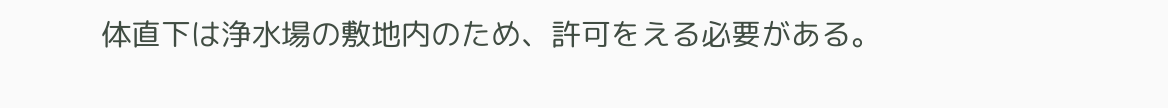体直下は浄水場の敷地内のため、許可をえる必要がある。